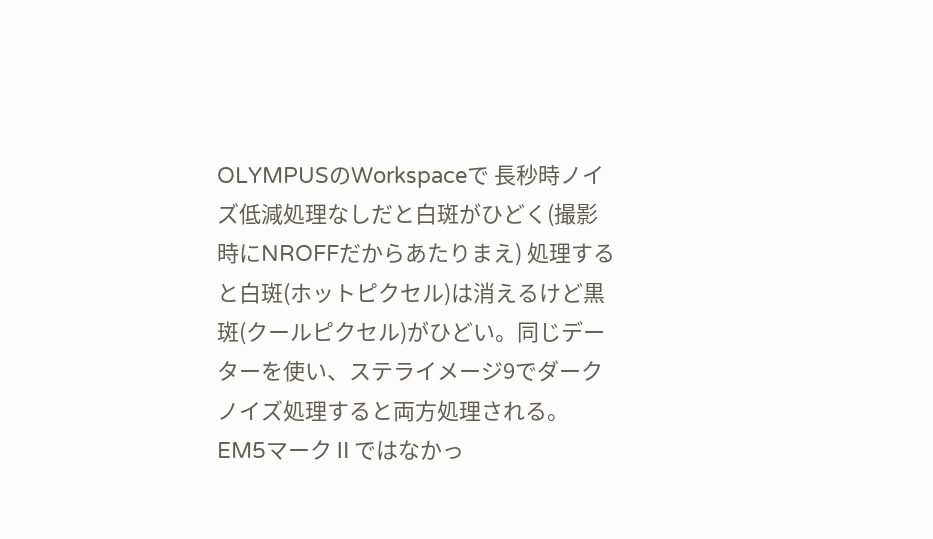OLYMPUSのWorkspaceで 長秒時ノイズ低減処理なしだと白斑がひどく(撮影時にNROFFだからあたりまえ) 処理すると白斑(ホットピクセル)は消えるけど黒斑(クールピクセル)がひどい。同じデーターを使い、ステライメージ9でダークノイズ処理すると両方処理される。
EM5マークⅡではなかっ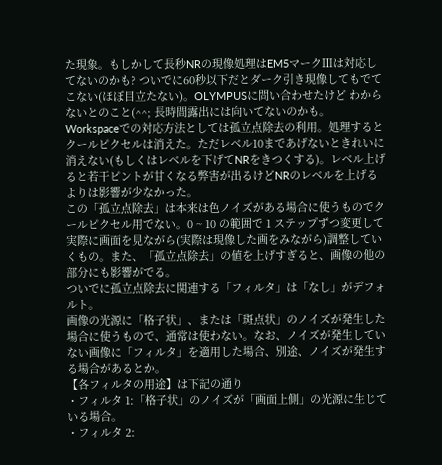た現象。もしかして長秒NRの現像処理はEM5マークⅢは対応してないのかも? ついでに60秒以下だとダーク引き現像してもでてこない(ほぼ目立たない)。OLYMPUSに問い合わせたけど わからないとのこと(^^; 長時間露出には向いてないのかも。
Workspaceでの対応方法としては孤立点除去の利用。処理するとクールピクセルは消えた。ただレベル10まであげないときれいに消えない(もしくはレベルを下げてNRをきつくする)。レベル上げると若干ピントが甘くなる弊害が出るけどNRのレベルを上げるよりは影響が少なかった。
この「孤立点除去」は本来は色ノイズがある場合に使うものでクールピクセル用でない。0 ~ 10 の範囲で 1 ステップずつ変更して実際に画面を見ながら(実際は現像した画をみながら)調整していくもの。また、「孤立点除去」の値を上げすぎると、画像の他の部分にも影響がでる。
ついでに孤立点除去に関連する「フィルタ」は「なし」がデフォルト。
画像の光源に「格子状」、または「斑点状」のノイズが発生した場合に使うもので、通常は使わない。なお、ノイズが発生していない画像に「フィルタ」を適用した場合、別途、ノイズが発生する場合があるとか。
【各フィルタの用途】は下記の通り
・フィルタ 1:「格子状」のノイズが「画面上側」の光源に生じている場合。
・フィルタ 2: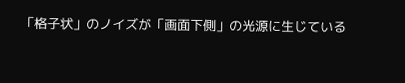「格子状」のノイズが「画面下側」の光源に生じている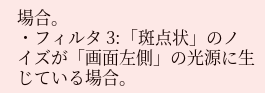場合。
・フィルタ 3:「斑点状」のノイズが「画面左側」の光源に生じている場合。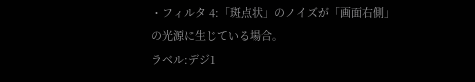・フィルタ 4:「斑点状」のノイズが「画面右側」の光源に生じている場合。
ラベル:デジ1